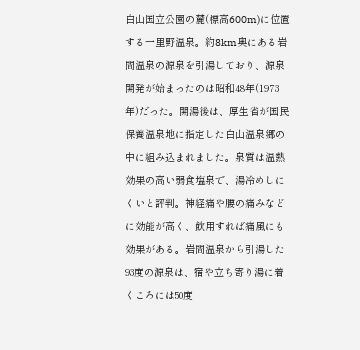白山国立公園の麓(標高600m)に位置する一里野温泉。約8km奥にある岩間温泉の源泉を引湯しており、源泉開発が始まったのは昭和48年(1973年)だった。開湯後は、厚生省が国民保養温泉地に指定した白山温泉郷の中に組み込まれました。泉質は温熱効果の高い弱食塩泉で、湯冷めしにくいと評判。神経痛や腰の痛みなどに効能が高く、飲用すれば痛風にも効果がある。岩間温泉から引湯した93度の源泉は、宿や立ち寄り湯に着くころには50度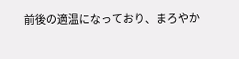前後の適温になっており、まろやか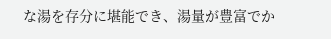な湯を存分に堪能でき、湯量が豊富でか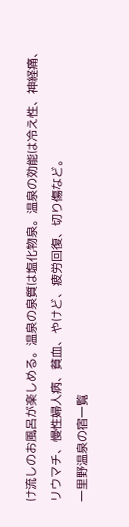け流しのお風呂が楽しめる。温泉の泉質は塩化物泉。温泉の効能は冷え性、神経痛、リウマチ、慢性婦人病、貧血、やけど、疲労回復、切り傷など。
一里野温泉の宿一覧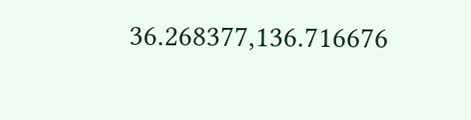36.268377,136.716676